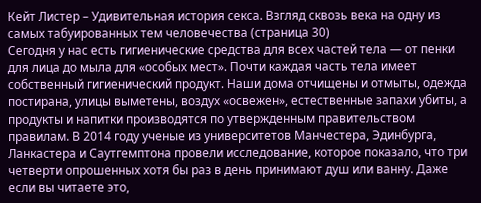Кейт Листер – Удивительная история секса. Взгляд сквозь века на одну из самых табуированных тем человечества (страница 30)
Сегодня у нас есть гигиенические средства для всех частей тела — от пенки для лица до мыла для «особых мест». Почти каждая часть тела имеет собственный гигиенический продукт. Наши дома отчищены и отмыты, одежда постирана, улицы выметены, воздух «освежен», естественные запахи убиты, а продукты и напитки производятся по утвержденным правительством правилам. В 2014 году ученые из университетов Манчестера, Эдинбурга, Ланкастера и Саутгемптона провели исследование, которое показало, что три четверти опрошенных хотя бы раз в день принимают душ или ванну. Даже если вы читаете это,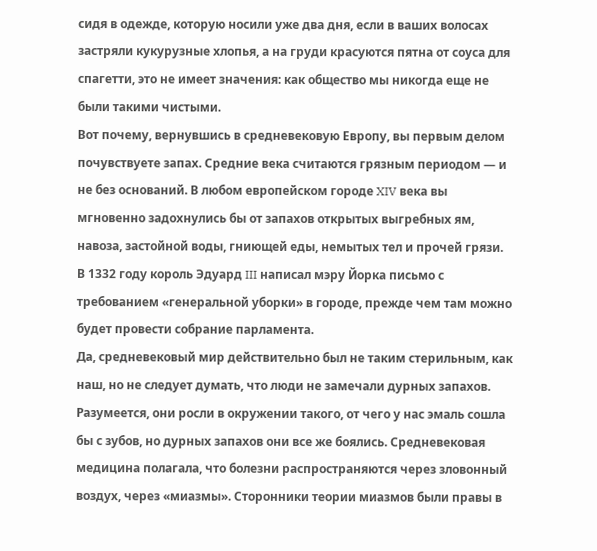сидя в одежде, которую носили уже два дня, если в ваших волосах застряли кукурузные хлопья, а на груди красуются пятна от соуса для спагетти, это не имеет значения: как общество мы никогда еще не были такими чистыми.
Вот почему, вернувшись в средневековую Европу, вы первым делом почувствуете запах. Средние века считаются грязным периодом — и не без оснований. В любом европейском городе XIV века вы мгновенно задохнулись бы от запахов открытых выгребных ям, навоза, застойной воды, гниющей еды, немытых тел и прочей грязи. В 1332 году король Эдуард III написал мэру Йорка письмо с требованием «генеральной уборки» в городе, прежде чем там можно будет провести собрание парламента.
Да, средневековый мир действительно был не таким стерильным, как наш, но не следует думать, что люди не замечали дурных запахов. Разумеется, они росли в окружении такого, от чего у нас эмаль сошла бы с зубов, но дурных запахов они все же боялись. Средневековая медицина полагала, что болезни распространяются через зловонный воздух, через «миазмы». Сторонники теории миазмов были правы в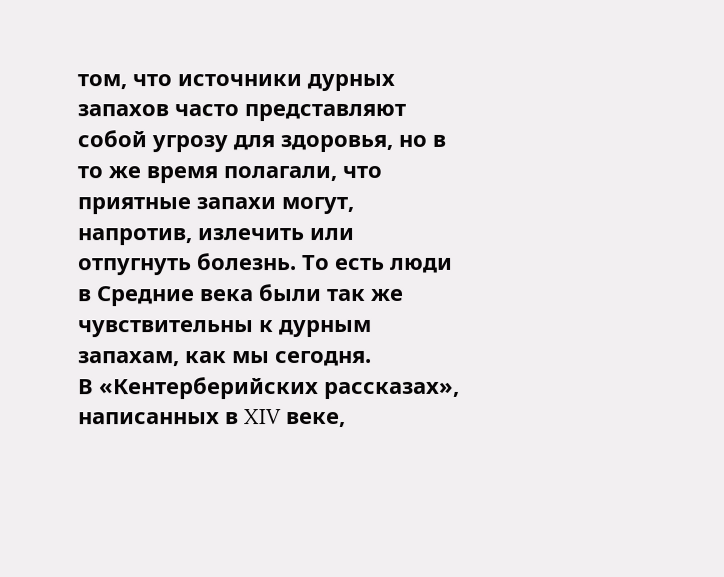том, что источники дурных запахов часто представляют собой угрозу для здоровья, но в то же время полагали, что приятные запахи могут, напротив, излечить или отпугнуть болезнь. То есть люди в Средние века были так же чувствительны к дурным запахам, как мы сегодня.
В «Кентерберийских рассказах», написанных в XIV веке,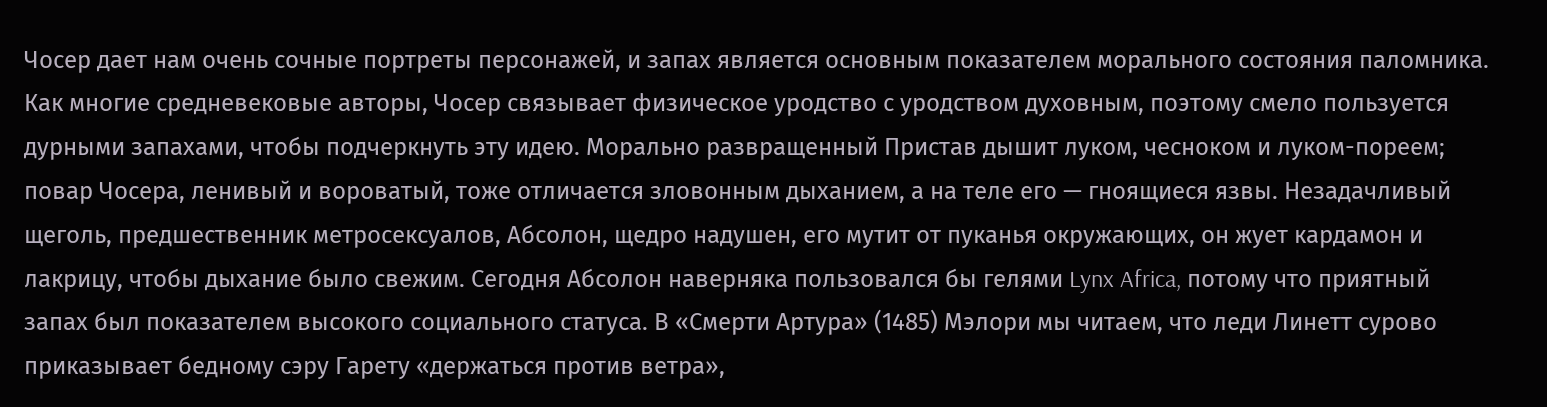Чосер дает нам очень сочные портреты персонажей, и запах является основным показателем морального состояния паломника. Как многие средневековые авторы, Чосер связывает физическое уродство с уродством духовным, поэтому смело пользуется дурными запахами, чтобы подчеркнуть эту идею. Морально развращенный Пристав дышит луком, чесноком и луком-пореем; повар Чосера, ленивый и вороватый, тоже отличается зловонным дыханием, а на теле его — гноящиеся язвы. Незадачливый щеголь, предшественник метросексуалов, Абсолон, щедро надушен, его мутит от пуканья окружающих, он жует кардамон и лакрицу, чтобы дыхание было свежим. Сегодня Абсолон наверняка пользовался бы гелями Lynx Africa, потому что приятный запах был показателем высокого социального статуса. В «Смерти Артура» (1485) Мэлори мы читаем, что леди Линетт сурово приказывает бедному сэру Гарету «держаться против ветра»,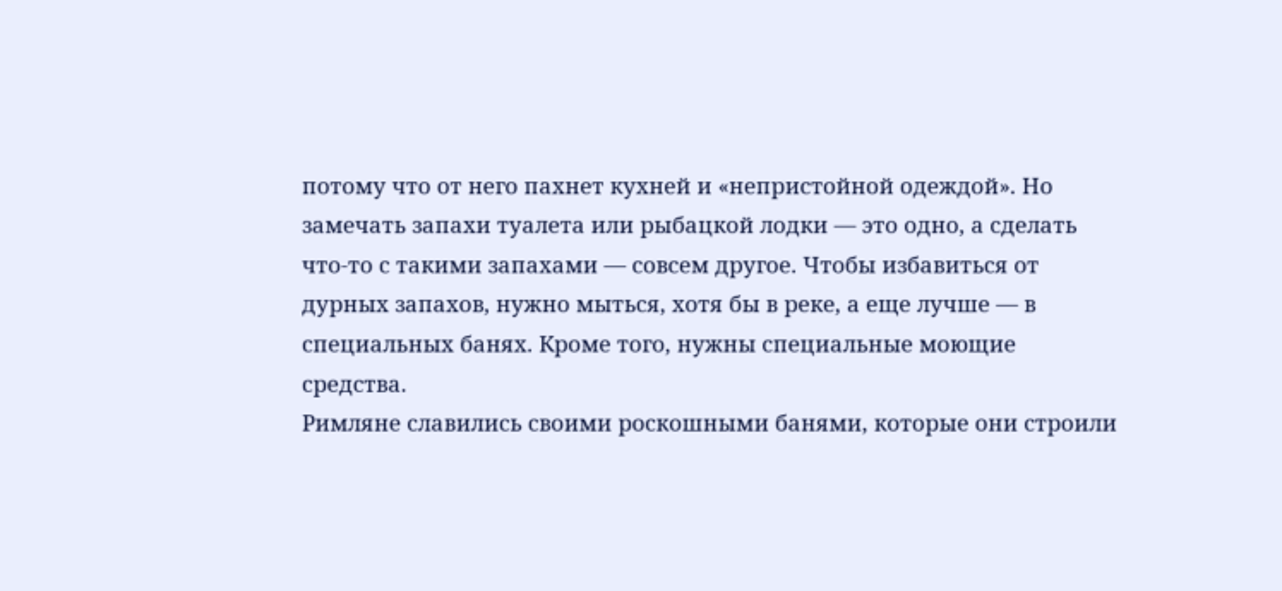потому что от него пахнет кухней и «непристойной одеждой». Но замечать запахи туалета или рыбацкой лодки — это одно, а сделать что-то с такими запахами — совсем другое. Чтобы избавиться от дурных запахов, нужно мыться, хотя бы в реке, а еще лучше — в специальных банях. Кроме того, нужны специальные моющие средства.
Римляне славились своими роскошными банями, которые они строили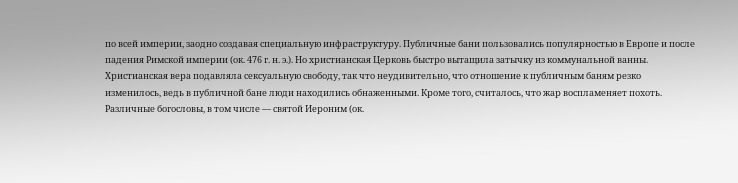по всей империи, заодно создавая специальную инфраструктуру. Публичные бани пользовались популярностью в Европе и после падения Римской империи (ок. 476 г. н. э.). Но христианская Церковь быстро вытащила затычку из коммунальной ванны. Христианская вера подавляла сексуальную свободу, так что неудивительно, что отношение к публичным баням резко изменилось, ведь в публичной бане люди находились обнаженными. Кроме того, считалось, что жар воспламеняет похоть. Различные богословы, в том числе — святой Иероним (ок.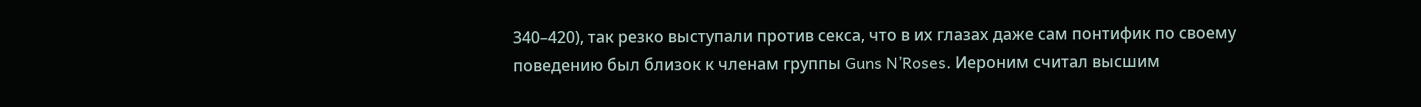340–420), так резко выступали против секса, что в их глазах даже сам понтифик по своему поведению был близок к членам группы Guns N’Roses. Иероним считал высшим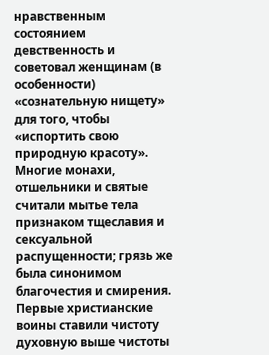нравственным состоянием девственность и советовал женщинам (в особенности) «сознательную нищету» для того, чтобы «испортить свою природную красоту».
Многие монахи, отшельники и святые считали мытье тела признаком тщеславия и сексуальной распущенности; грязь же была синонимом благочестия и смирения. Первые христианские воины ставили чистоту духовную выше чистоты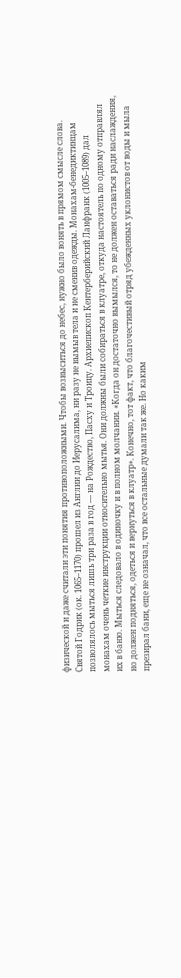физической и даже считали эти понятия противоположными. Чтобы возвыситься до небес, нужно было вонять в прямом смысле слова. Святой Годрик (ок. 1065–1170) прошел из Англии до Иерусалима, ни разу не вымыв тела и не сменив одежды. Монахам-бенедиктинцам позволялось мыться лишь три раза в год — на Рождество, Пасху и Троицу. Архиепископ Кентерберийский Ланфранк (1005–1089) дал монахам очень четкие инструкции относительно мытья. Они должны были собираться в клуатре, откуда настоятель по одному отправлял их в баню. Мыться следовало в одиночку и в полном молчании. «Когда он достаточно вымылся, то не должен оставаться ради наслаждения, но должен подняться, одеться и вернуться в клуатр». Конечно, тот факт, что благочестивый отряд убежденных уклонистов от воды и мыла презирал бани, еще не означал, что все остальные думали так же. Но каким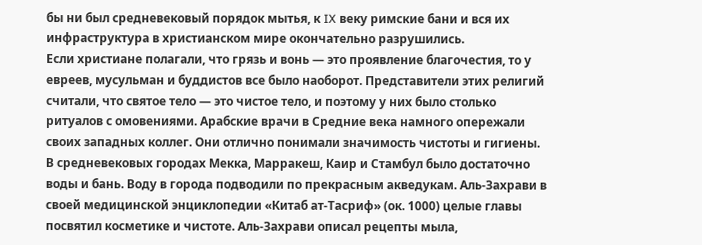бы ни был средневековый порядок мытья, к IX веку римские бани и вся их инфраструктура в христианском мире окончательно разрушились.
Если христиане полагали, что грязь и вонь — это проявление благочестия, то у евреев, мусульман и буддистов все было наоборот. Представители этих религий считали, что святое тело — это чистое тело, и поэтому у них было столько ритуалов с омовениями. Арабские врачи в Средние века намного опережали своих западных коллег. Они отлично понимали значимость чистоты и гигиены. В средневековых городах Мекка, Марракеш, Каир и Стамбул было достаточно воды и бань. Воду в города подводили по прекрасным акведукам. Аль-Захрави в своей медицинской энциклопедии «Китаб ат-Тасриф» (ок. 1000) целые главы посвятил косметике и чистоте. Аль-Захрави описал рецепты мыла,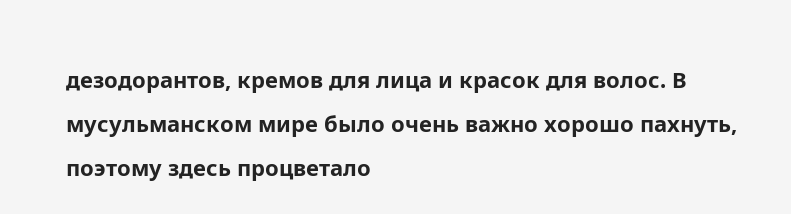дезодорантов, кремов для лица и красок для волос. В мусульманском мире было очень важно хорошо пахнуть, поэтому здесь процветало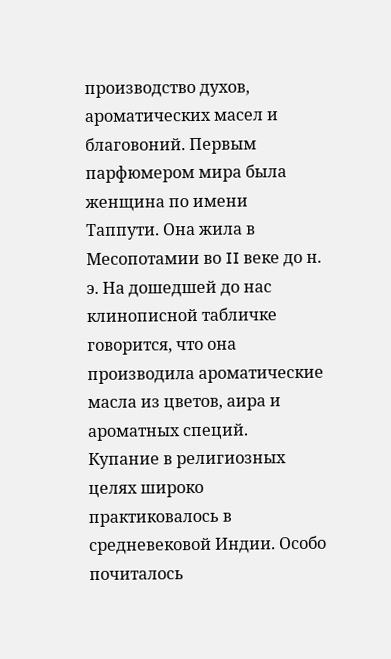производство духов, ароматических масел и благовоний. Первым парфюмером мира была женщина по имени Таппути. Она жила в Месопотамии во II веке до н. э. На дошедшей до нас клинописной табличке говорится, что она производила ароматические масла из цветов, аира и ароматных специй.
Купание в религиозных целях широко практиковалось в средневековой Индии. Особо почиталось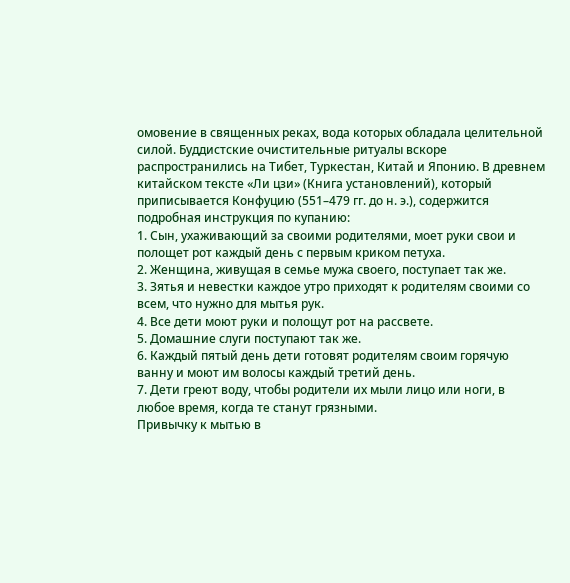омовение в священных реках, вода которых обладала целительной силой. Буддистские очистительные ритуалы вскоре распространились на Тибет, Туркестан, Китай и Японию. В древнем китайском тексте «Ли цзи» (Книга установлений), который приписывается Конфуцию (551–479 гг. до н. э.), содержится подробная инструкция по купанию:
1. Сын, ухаживающий за своими родителями, моет руки свои и полощет рот каждый день с первым криком петуха.
2. Женщина, живущая в семье мужа своего, поступает так же.
3. Зятья и невестки каждое утро приходят к родителям своими со всем, что нужно для мытья рук.
4. Все дети моют руки и полощут рот на рассвете.
5. Домашние слуги поступают так же.
6. Каждый пятый день дети готовят родителям своим горячую ванну и моют им волосы каждый третий день.
7. Дети греют воду, чтобы родители их мыли лицо или ноги, в любое время, когда те станут грязными.
Привычку к мытью в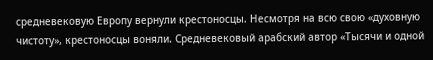средневековую Европу вернули крестоносцы. Несмотря на всю свою «духовную чистоту», крестоносцы воняли. Средневековый арабский автор «Тысячи и одной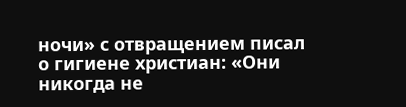ночи» с отвращением писал о гигиене христиан: «Они никогда не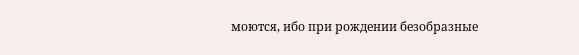моются, ибо при рождении безобразные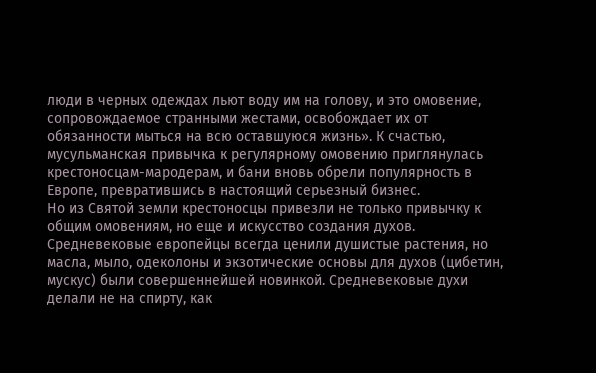люди в черных одеждах льют воду им на голову, и это омовение, сопровождаемое странными жестами, освобождает их от обязанности мыться на всю оставшуюся жизнь». К счастью, мусульманская привычка к регулярному омовению приглянулась крестоносцам-мародерам, и бани вновь обрели популярность в Европе, превратившись в настоящий серьезный бизнес.
Но из Святой земли крестоносцы привезли не только привычку к общим омовениям, но еще и искусство создания духов. Средневековые европейцы всегда ценили душистые растения, но масла, мыло, одеколоны и экзотические основы для духов (цибетин, мускус) были совершеннейшей новинкой. Средневековые духи делали не на спирту, как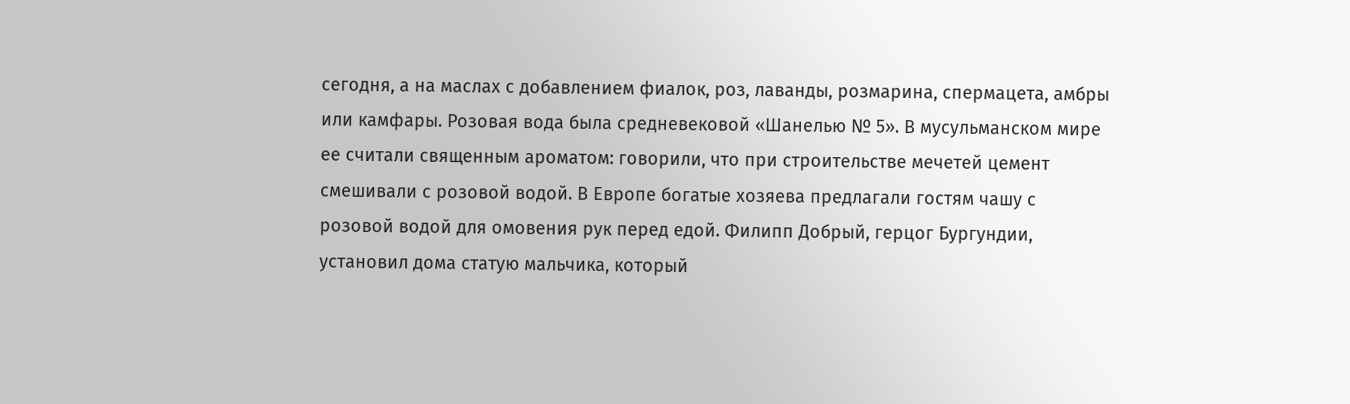сегодня, а на маслах с добавлением фиалок, роз, лаванды, розмарина, спермацета, амбры или камфары. Розовая вода была средневековой «Шанелью № 5». В мусульманском мире ее считали священным ароматом: говорили, что при строительстве мечетей цемент смешивали с розовой водой. В Европе богатые хозяева предлагали гостям чашу с розовой водой для омовения рук перед едой. Филипп Добрый, герцог Бургундии, установил дома статую мальчика, который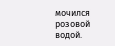мочился розовой водой.